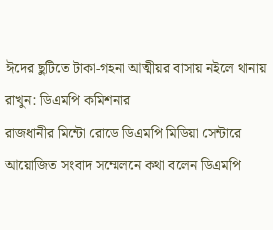ঈদের ছুটিতে টাকা-গহনা আত্মীয়র বাসায় নইলে থানায় রাখুন: ডিএমপি কমিশনার
রাজধানীর মিন্টো রোডে ডিএমপি মিডিয়া সেন্টারে আয়োজিত সংবাদ সম্মেলনে কথা বলেন ডিএমপি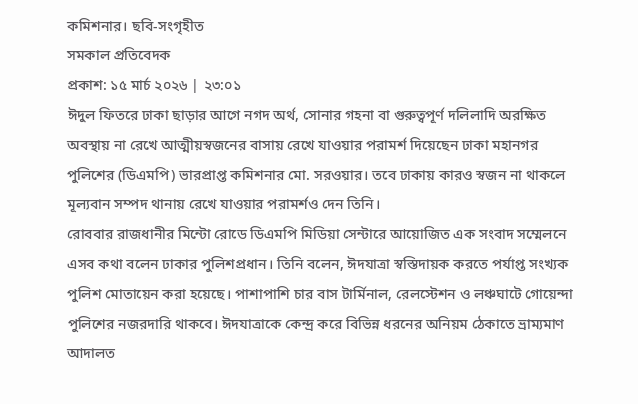কমিশনার। ছবি-সংগৃহীত
সমকাল প্রতিবেদক
প্রকাশ: ১৫ মার্চ ২০২৬ | ২৩:০১
ঈদুল ফিতরে ঢাকা ছাড়ার আগে নগদ অর্থ, সোনার গহনা বা গুরুত্বপূর্ণ দলিলাদি অরক্ষিত অবস্থায় না রেখে আত্মীয়স্বজনের বাসায় রেখে যাওয়ার পরামর্শ দিয়েছেন ঢাকা মহানগর পুলিশের (ডিএমপি) ভারপ্রাপ্ত কমিশনার মো. সরওয়ার। তবে ঢাকায় কারও স্বজন না থাকলে মূল্যবান সম্পদ থানায় রেখে যাওয়ার পরামর্শও দেন তিনি।
রোববার রাজধানীর মিন্টো রোডে ডিএমপি মিডিয়া সেন্টারে আয়োজিত এক সংবাদ সম্মেলনে এসব কথা বলেন ঢাকার পুলিশপ্রধান। তিনি বলেন, ঈদযাত্রা স্বস্তিদায়ক করতে পর্যাপ্ত সংখ্যক পুলিশ মোতায়েন করা হয়েছে। পাশাপাশি চার বাস টার্মিনাল, রেলস্টেশন ও লঞ্চঘাটে গোয়েন্দা পুলিশের নজরদারি থাকবে। ঈদযাত্রাকে কেন্দ্র করে বিভিন্ন ধরনের অনিয়ম ঠেকাতে ভ্রাম্যমাণ আদালত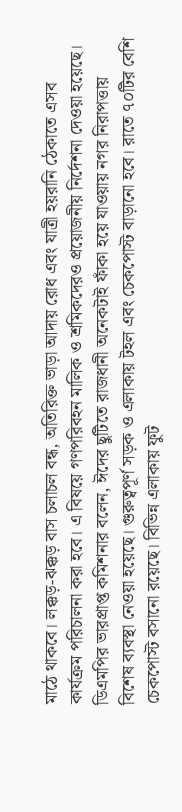মাঠে থাকবে। লক্কড়-ঝক্কড় বাস চলাচল বন্ধ, অতিরিক্ত ভাড়া আদায় রোধ এবং যাত্রী হয়রানি ঠেকাতে এসব কার্যক্রম পরিচালনা করা হবে। এ বিষয়ে গণপরিবহন মালিক ও শ্রমিকদেরও প্রয়োজনীয় নির্দেশনা দেওয়া হয়েছে।
ডিএমপির ভারপ্রাপ্ত কমিশনার বলেন, ঈদের ছুটিতে রাজধানী অনেকটাই ফাঁকা হয়ে যাওয়ায় নগর নিরাপত্তায় বিশেষ ব্যবস্থা নেওয়া হয়েছে। গুরুত্বপূর্ণ সড়ক ও এলাকায় টহল এবং চেকপোস্ট বাড়ানো হবে। রাতে ৭০টির বেশি চেকপোস্ট বসানো রয়েছে। বিভিন্ন এলাকায় ফুট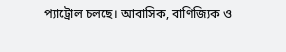প্যাট্রোল চলছে। আবাসিক, বাণিজ্যিক ও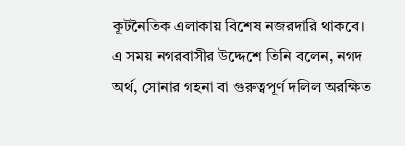কূটনৈতিক এলাকায় বিশেষ নজরদারি থাকবে।
এ সময় নগরবাসীর উদ্দেশে তিনি বলেন, নগদ অর্থ, সোনার গহনা বা গুরুত্বপূর্ণ দলিল অরক্ষিত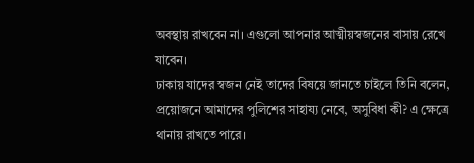অবস্থায় রাখবেন না। এগুলো আপনার আত্মীয়স্বজনের বাসায় রেখে যাবেন।
ঢাকায় যাদের স্বজন নেই তাদের বিষয়ে জানতে চাইলে তিনি বলেন, প্রয়োজনে আমাদের পুলিশের সাহায্য নেবে, অসুবিধা কী? এ ক্ষেত্রে থানায় রাখতে পারে।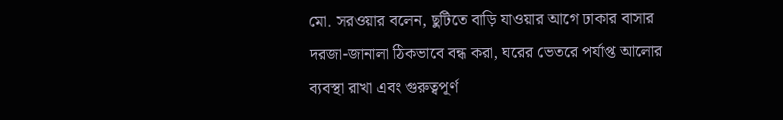মো. সরওয়ার বলেন, ছুটিতে বাড়ি যাওয়ার আগে ঢাকার বাসার দরজা-জানালা ঠিকভাবে বন্ধ করা, ঘরের ভেতরে পর্যাপ্ত আলোর ব্যবস্থা রাখা এবং গুরুত্বপূর্ণ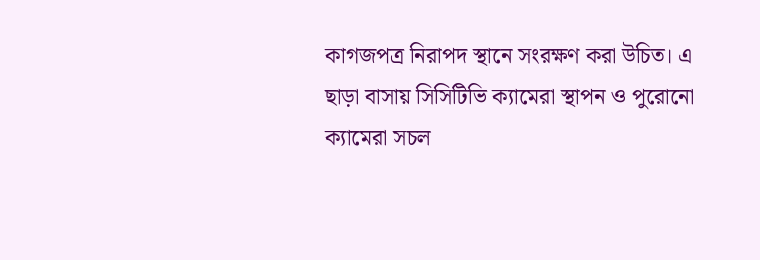কাগজপত্র নিরাপদ স্থানে সংরক্ষণ করা উচিত। এ ছাড়া বাসায় সিসিটিভি ক্যামেরা স্থাপন ও পুরোনো ক্যামেরা সচল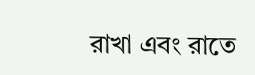রাখা এবং রাতে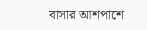বাসার আশপাশে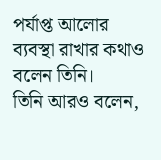পর্যাপ্ত আলোর ব্যবস্থা রাখার কথাও বলেন তিনি।
তিনি আরও বলেন,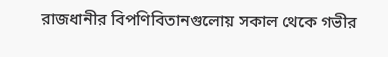রাজধানীর বিপণিবিতানগুলোয় সকাল থেকে গভীর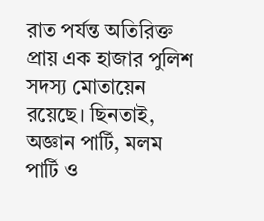রাত পর্যন্ত অতিরিক্ত প্রায় এক হাজার পুলিশ সদস্য মোতায়েন রয়েছে। ছিনতাই, অজ্ঞান পার্টি, মলম পার্টি ও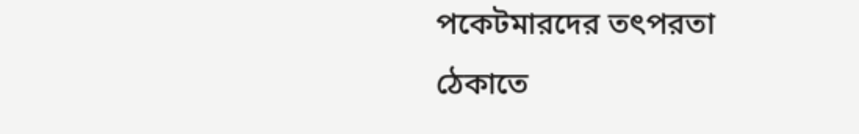পকেটমারদের তৎপরতা ঠেকাতে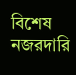বিশেষ নজরদারি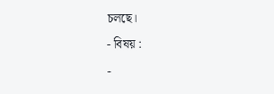চলছে।
- বিষয় :
-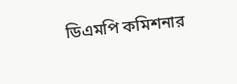ডিএমপি কমিশনার